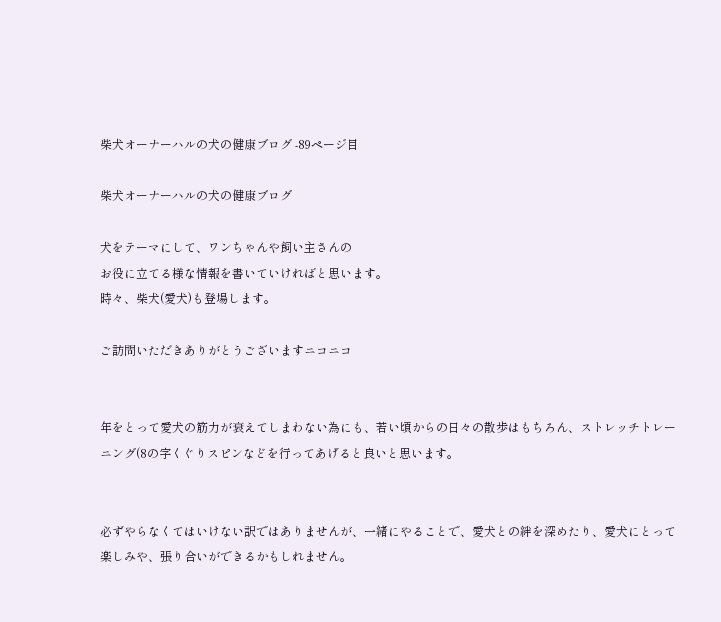柴犬オーナーハルの犬の健康ブログ -89ページ目

柴犬オーナーハルの犬の健康ブログ

犬をテーマにして、ワンちゃんや飼い主さんの
お役に立てる様な情報を書いていければと思います。
時々、柴犬(愛犬)も登場します。

ご訪問いただきありがとうございますニコニコ


年をとって愛犬の筋力が衰えてしまわない為にも、若い頃からの日々の散歩はもちろん、ストレッチトレーニング(8の字くぐりスピンなどを行ってあげると良いと思います。


必ずやらなくてはいけない訳ではありませんが、一緒にやることで、愛犬との絆を深めたり、愛犬にとって楽しみや、張り合いができるかもしれません。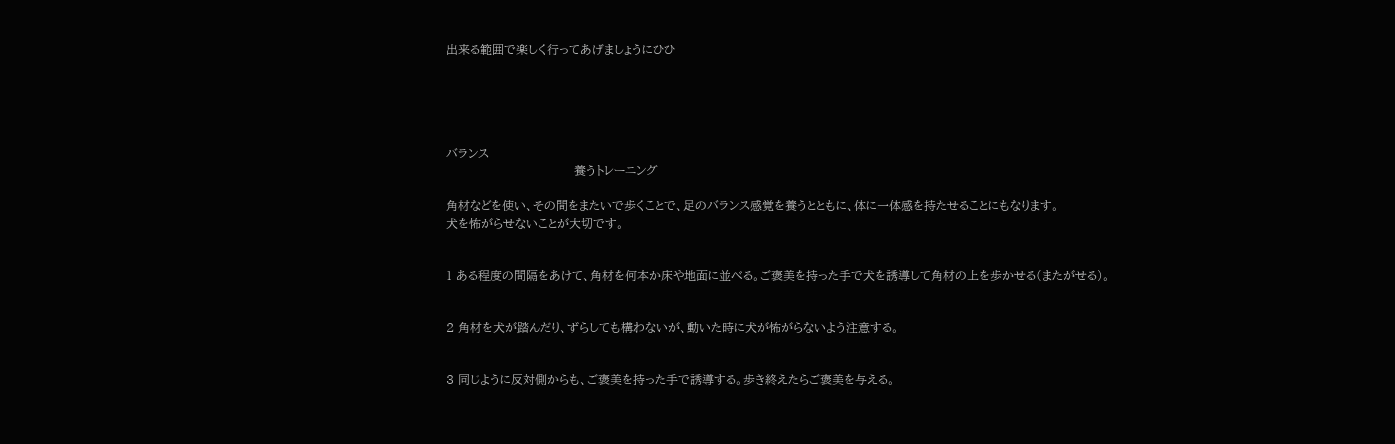出来る範囲で楽しく行ってあげましょうにひひ





バランス
                                養うトレーニング

角材などを使い、その間をまたいで歩くことで、足のバランス感覚を養うとともに、体に一体感を持たせることにもなります。
犬を怖がらせないことが大切です。


1 ある程度の間隔をあけて、角材を何本か床や地面に並べる。ご褒美を持った手で犬を誘導して角材の上を歩かせる(またがせる)。


2 角材を犬が踏んだり、ずらしても構わないが、動いた時に犬が怖がらないよう注意する。


3 同じように反対側からも、ご褒美を持った手で誘導する。歩き終えたらご褒美を与える。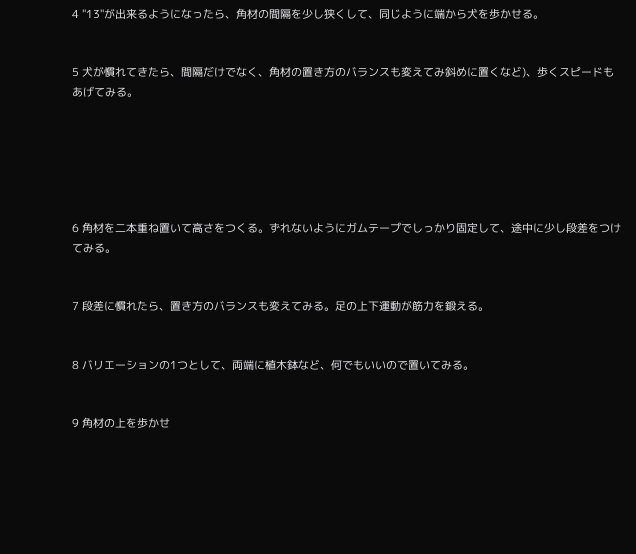4 "13"が出来るようになったら、角材の間隔を少し狭くして、同じように端から犬を歩かせる。


5 犬が慣れてきたら、間隔だけでなく、角材の置き方のバランスも変えてみ斜めに置くなど)、歩くスピードもあげてみる。






6 角材を二本重ね置いて高さをつくる。ずれないようにガムテープでしっかり固定して、途中に少し段差をつけてみる。


7 段差に慣れたら、置き方のバランスも変えてみる。足の上下運動が筋力を鍛える。


8 バリエーションの1つとして、両端に植木鉢など、何でもいいので置いてみる。


9 角材の上を歩かせ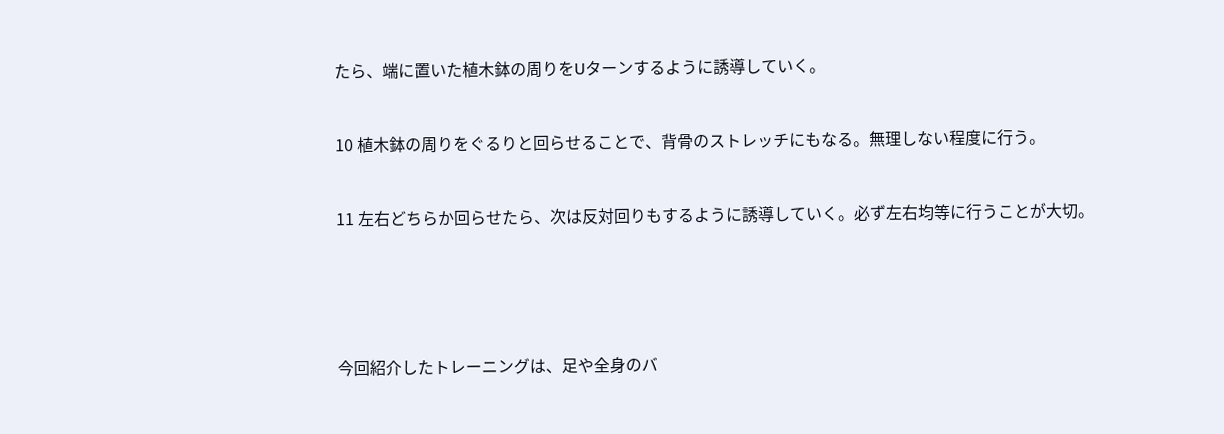たら、端に置いた植木鉢の周りをUターンするように誘導していく。


10 植木鉢の周りをぐるりと回らせることで、背骨のストレッチにもなる。無理しない程度に行う。


11 左右どちらか回らせたら、次は反対回りもするように誘導していく。必ず左右均等に行うことが大切。





今回紹介したトレーニングは、足や全身のバ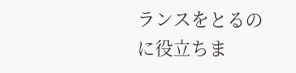ランスをとるのに役立ちま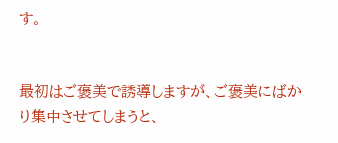す。


最初はご褒美で誘導しますが、ご褒美にばかり集中させてしまうと、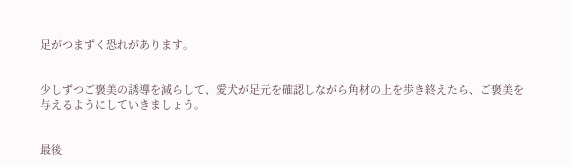足がつまずく恐れがあります。


少しずつご褒美の誘導を減らして、愛犬が足元を確認しながら角材の上を歩き終えたら、ご褒美を与えるようにしていきましょう。


最後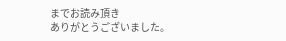までお読み頂き
ありがとうございました。